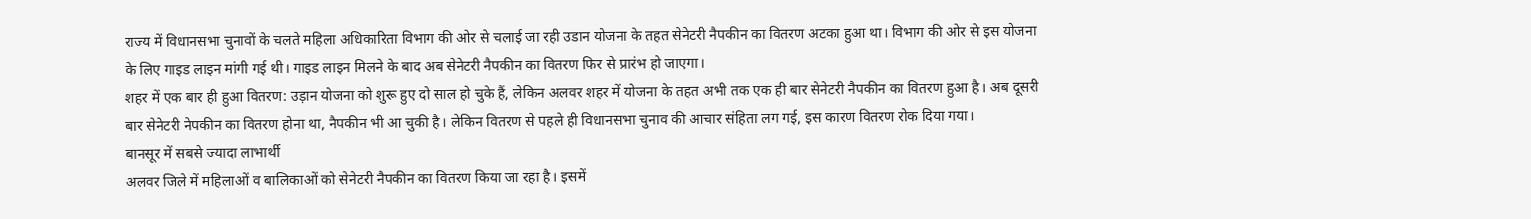राज्य में विधानसभा चुनावों के चलते महिला अधिकारिता विभाग की ओर से चलाई जा रही उडान योजना के तहत सेनेटरी नैपकीन का वितरण अटका हुआ था। विभाग की ओर से इस योजना के लिए गाइड लाइन मांगी गई थी। गाइड लाइन मिलने के बाद अब सेनेटरी नैपकीन का वितरण फिर से प्रारंभ हो जाएगा।
शहर में एक बार ही हुआ वितरण: उड़ान योजना को शुरू हुए दो साल हो चुके हैं, लेकिन अलवर शहर में योजना के तहत अभी तक एक ही बार सेनेटरी नैपकीन का वितरण हुआ है। अब दूसरी बार सेनेटरी नेपकीन का वितरण होना था, नैपकीन भी आ चुकी है। लेकिन वितरण से पहले ही विधानसभा चुनाव की आचार संहिता लग गई, इस कारण वितरण रोक दिया गया।
बानसूर में सबसे ज्यादा लाभार्थी
अलवर जिले में महिलाओं व बालिकाओं को सेनेटरी नैपकीन का वितरण किया जा रहा है। इसमें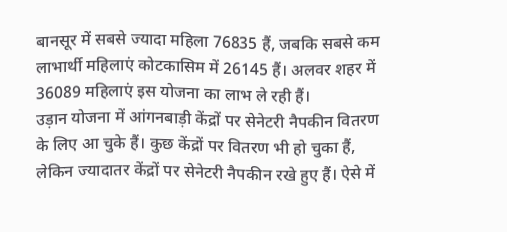बानसूर में सबसे ज्यादा महिला 76835 हैं, जबकि सबसे कम लाभार्थी महिलाएं कोटकासिम में 26145 हैं। अलवर शहर में 36089 महिलाएं इस योजना का लाभ ले रही हैं।
उड़ान योजना में आंगनबाड़ी केंद्रों पर सेनेटरी नैपकीन वितरण के लिए आ चुके हैं। कुछ केंद्रों पर वितरण भी हो चुका हैं, लेकिन ज्यादातर केंद्रों पर सेनेटरी नैपकीन रखे हुए हैं। ऐसे में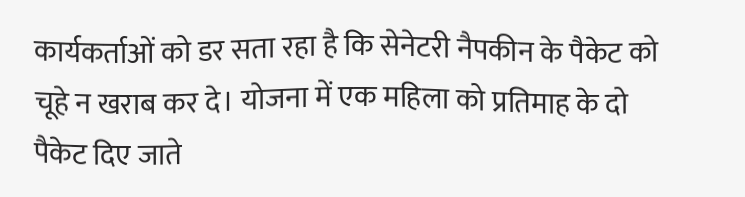कार्यकर्ताओं को डर सता रहा है कि सेनेटरी नैपकीन के पैकेट को चूहे न खराब कर दे। योजना में एक महिला को प्रतिमाह के दो पैकेट दिए जाते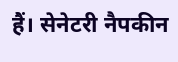हैं। सेनेटरी नैपकीन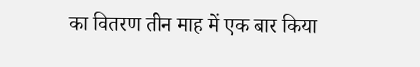का वितरण तीन माह में एक बार किया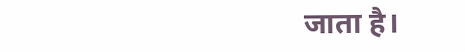जाता है।